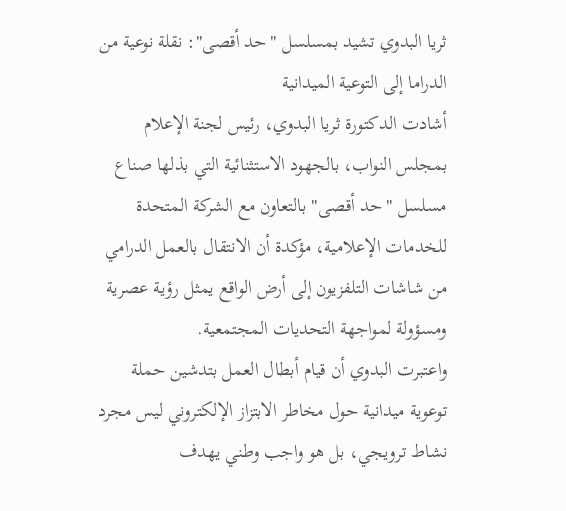ثريا البدوي تشيد بمسلسل "حد أقصى": نقلة نوعية من الدراما إلى التوعية الميدانية
أشادت الدكتورة ثريا البدوي، رئيس لجنة الإعلام بمجلس النواب، بالجهود الاستثنائية التي بذلها صناع مسلسل "حد أقصى" بالتعاون مع الشركة المتحدة للخدمات الإعلامية، مؤكدة أن الانتقال بالعمل الدرامي من شاشات التلفزيون إلى أرض الواقع يمثل رؤية عصرية ومسؤولة لمواجهة التحديات المجتمعية.
واعتبرت البدوي أن قيام أبطال العمل بتدشين حملة توعوية ميدانية حول مخاطر الابتزاز الإلكتروني ليس مجرد نشاط ترويجي، بل هو واجب وطني يهدف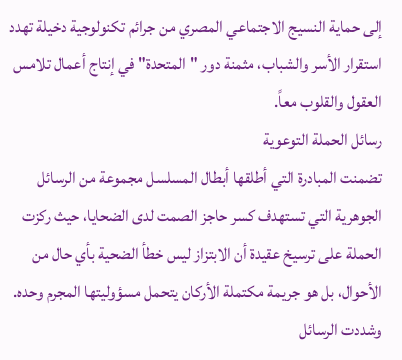إلى حماية النسيج الاجتماعي المصري من جرائم تكنولوجية دخيلة تهدد استقرار الأسر والشباب، مثمنة دور "المتحدة" في إنتاج أعمال تلامس العقول والقلوب معاً.
رسائل الحملة التوعوية
تضمنت المبادرة التي أطلقها أبطال المسلسل مجموعة من الرسائل الجوهرية التي تستهدف كسر حاجز الصمت لدى الضحايا، حيث ركزت الحملة على ترسيخ عقيدة أن الابتزاز ليس خطأ الضحية بأي حال من الأحوال، بل هو جريمة مكتملة الأركان يتحمل مسؤوليتها المجرم وحده.
وشددت الرسائل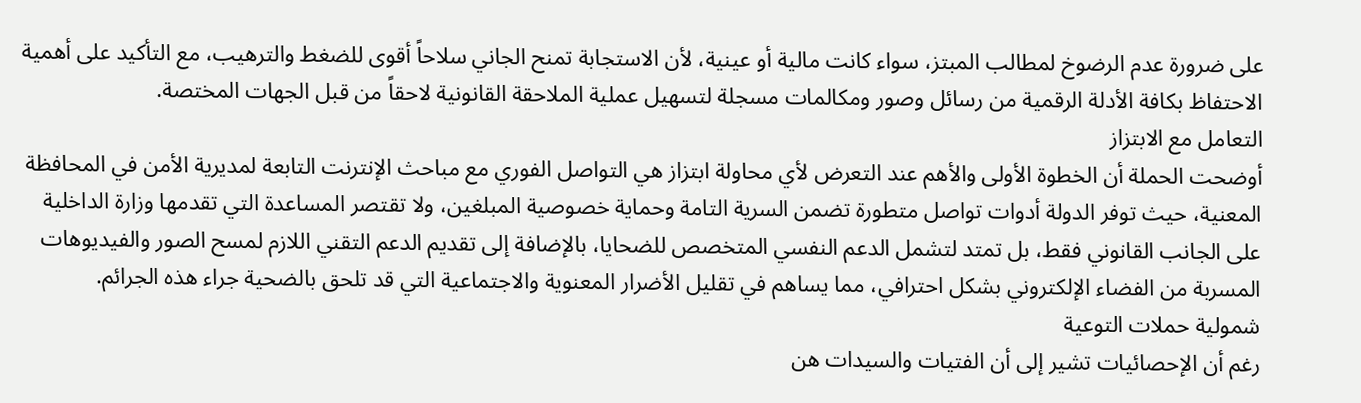على ضرورة عدم الرضوخ لمطالب المبتز، سواء كانت مالية أو عينية، لأن الاستجابة تمنح الجاني سلاحاً أقوى للضغط والترهيب، مع التأكيد على أهمية الاحتفاظ بكافة الأدلة الرقمية من رسائل وصور ومكالمات مسجلة لتسهيل عملية الملاحقة القانونية لاحقاً من قبل الجهات المختصة.
التعامل مع الابتزاز
أوضحت الحملة أن الخطوة الأولى والأهم عند التعرض لأي محاولة ابتزاز هي التواصل الفوري مع مباحث الإنترنت التابعة لمديرية الأمن في المحافظة المعنية، حيث توفر الدولة أدوات تواصل متطورة تضمن السرية التامة وحماية خصوصية المبلغين، ولا تقتصر المساعدة التي تقدمها وزارة الداخلية على الجانب القانوني فقط، بل تمتد لتشمل الدعم النفسي المتخصص للضحايا، بالإضافة إلى تقديم الدعم التقني اللازم لمسح الصور والفيديوهات المسربة من الفضاء الإلكتروني بشكل احترافي، مما يساهم في تقليل الأضرار المعنوية والاجتماعية التي قد تلحق بالضحية جراء هذه الجرائم.
شمولية حملات التوعية
رغم أن الإحصائيات تشير إلى أن الفتيات والسيدات هن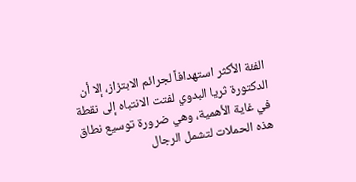الفئة الأكثر استهدافاً لجرائم الابتزاز، إلا أن الدكتورة ثريا البدوي لفتت الانتباه إلى نقطة في غاية الأهمية، وهي ضرورة توسيع نطاق هذه الحملات لتشمل الرجال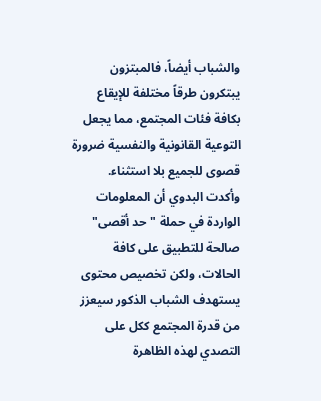والشباب أيضاً، فالمبتزون يبتكرون طرقاً مختلفة للإيقاع بكافة فئات المجتمع، مما يجعل التوعية القانونية والنفسية ضرورة قصوى للجميع بلا استثناء.
وأكدت البدوي أن المعلومات الواردة في حملة "حد أقصى" صالحة للتطبيق على كافة الحالات، ولكن تخصيص محتوى يستهدف الشباب الذكور سيعزز من قدرة المجتمع ككل على التصدي لهذه الظاهرة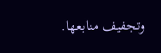وتجفيف منابعها.